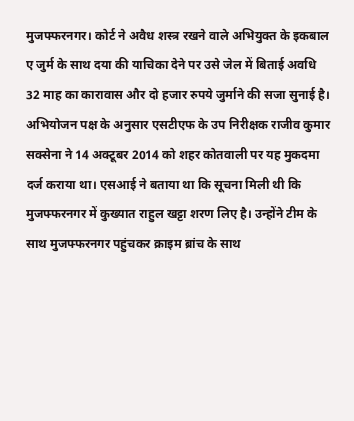मुजफ्फरनगर। कोर्ट ने अवैध शस्त्र रखने वाले अभियुक्त के इकबाल ए जुर्म के साथ दया की याचिका देने पर उसे जेल में बिताई अवधि 32 माह का कारावास और दो हजार रुपये जुर्माने की सजा सुनाई है।
अभियोजन पक्ष के अनुसार एसटीएफ के उप निरीक्षक राजीव कुमार सक्सेना ने 14 अक्टूबर 2014 को शहर कोतवाली पर यह मुकदमा दर्ज कराया था। एसआई ने बताया था कि सूचना मिली थी कि मुजफ्फरनगर में कुख्यात राहुल खट्टा शरण लिए है। उन्होंने टीम के साथ मुजफ्फरनगर पहुंचकर क्राइम ब्रांच के साथ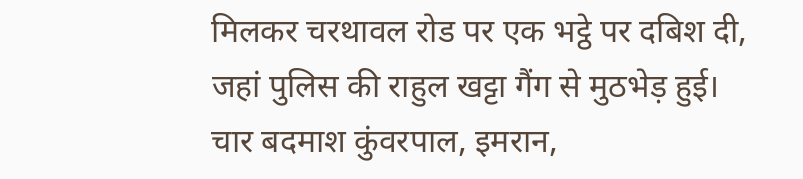मिलकर चरथावल रोड पर एक भट्ठे पर दबिश दी, जहां पुलिस की राहुल खट्टा गैंग से मुठभेड़ हुई। चार बदमाश कुंवरपाल, इमरान,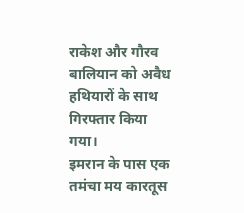राकेश और गौरव बालियान को अवैध हथियारों के साथ गिरफ्तार किया गया।
इमरान के पास एक तमंचा मय कारतूस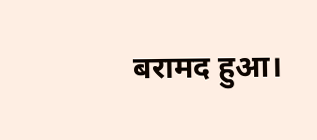बरामद हुआ।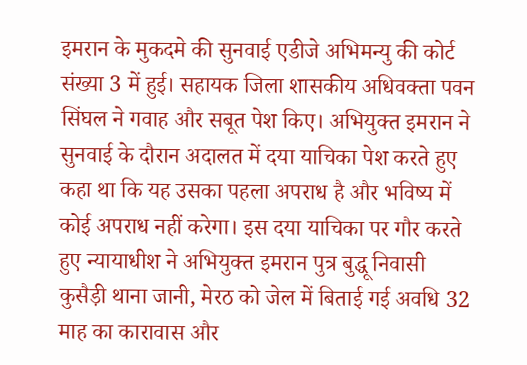इमरान के मुकदमे की सुनवाई एडीजे अभिमन्यु की कोर्ट संख्या 3 में हुई। सहायक जिला शासकीय अधिवक्ता पवन सिंघल ने गवाह और सबूत पेश किए। अभियुक्त इमरान ने सुनवाई के दौरान अदालत में दया याचिका पेश करते हुए कहा था कि यह उसका पहला अपराध है और भविष्य में कोई अपराध नहीं करेगा। इस दया याचिका पर गौर करते हुए न्यायाधीश ने अभियुक्त इमरान पुत्र बुद्धू निवासी कुसैड़ी थाना जानी, मेरठ को जेल में बिताई गई अवधि 32 माह का कारावास और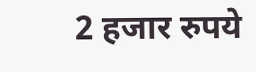2 हजार रुपये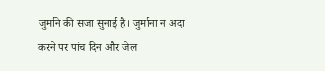जुर्माने की सजा सुनाई है। जुर्माना न अदा करने पर पांच दिन और जेल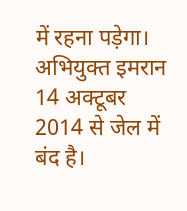में रहना पड़ेगा। अभियुक्त इमरान 14 अक्टूबर 2014 से जेल में बंद है।